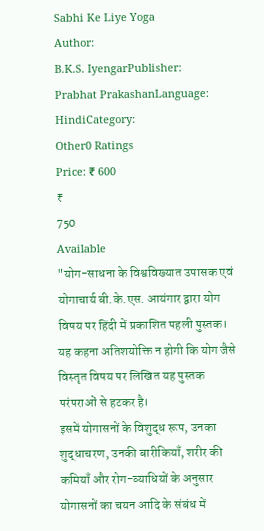Sabhi Ke Liye Yoga
Author:
B.K.S. IyengarPublisher:
Prabhat PrakashanLanguage:
HindiCategory:
Other0 Ratings
Price: ₹ 600
₹
750
Available
"योग-साधना के विश्वविख्यात उपासक एवं योगाचार्य बी.के.एस. आयंगार द्वारा योग विषय पर हिंदी में प्रकाशित पहली पुस्तक। यह कहना अतिशयोक्ति न होगी कि योग जैसे विस्तृत विषय पर लिखित यह पुस्तक परंपराओं से हटकर है।
इसमें योगासनों के विशुद्ध रूप, उनका शुद्धाचरण, उनकी बारीकियाँ, शरीर की कमियाँ और रोग-व्याधियों के अनुसार योगासनों का चयन आदि के संबंध में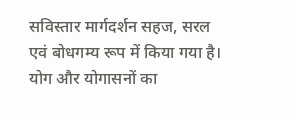सविस्तार मार्गदर्शन सहज, सरल एवं बोधगम्य रूप में किया गया है। योग और योगासनों का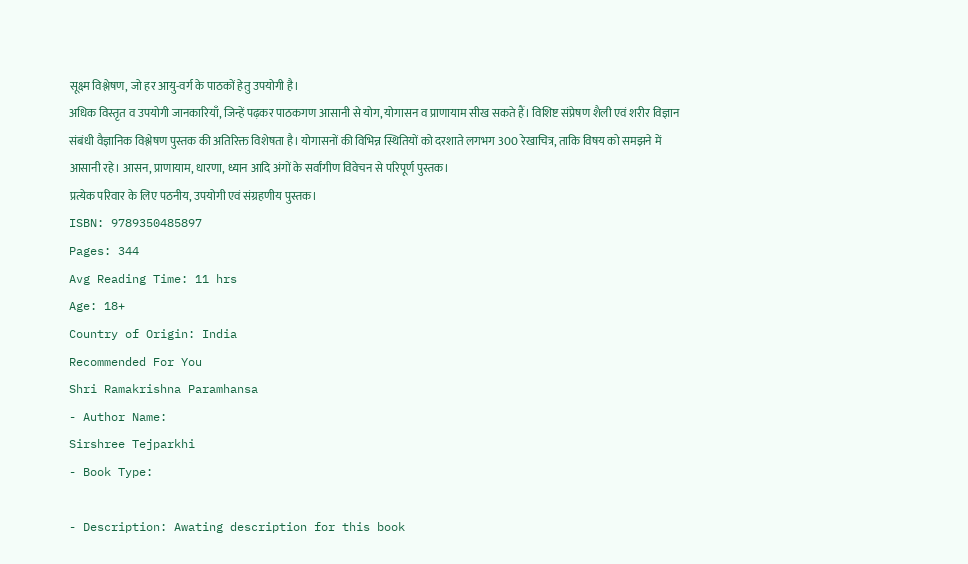सूक्ष्म विश्लेषण, जो हर आयु-वर्ग के पाठकों हेतु उपयोगी है।
अधिक विस्तृत व उपयोगी जानकारियाँ, जिन्हें पढ़कर पाठकगण आसानी से योग, योगासन व प्राणायाम सीख सकते हैं। विशिष्ट संप्रेषण शैली एवं शरीर विज्ञान संबंधी वैज्ञानिक विश्लेषण पुस्तक की अतिरिक्त विशेषता है। योगासनों की विभिन्न स्थितियों को दरशाते लगभग 300 रेखाचित्र, ताकि विषय को समझने में आसानी रहे। आसन, प्राणायाम, धारणा, ध्यान आदि अंगों के सर्वांगीण विवेचन से परिपूर्ण पुस्तक।
प्रत्येक परिवार के लिए पठनीय, उपयोगी एवं संग्रहणीय पुस्तक।
ISBN: 9789350485897
Pages: 344
Avg Reading Time: 11 hrs
Age: 18+
Country of Origin: India
Recommended For You
Shri Ramakrishna Paramhansa
- Author Name:
Sirshree Tejparkhi
- Book Type:

- Description: Awating description for this book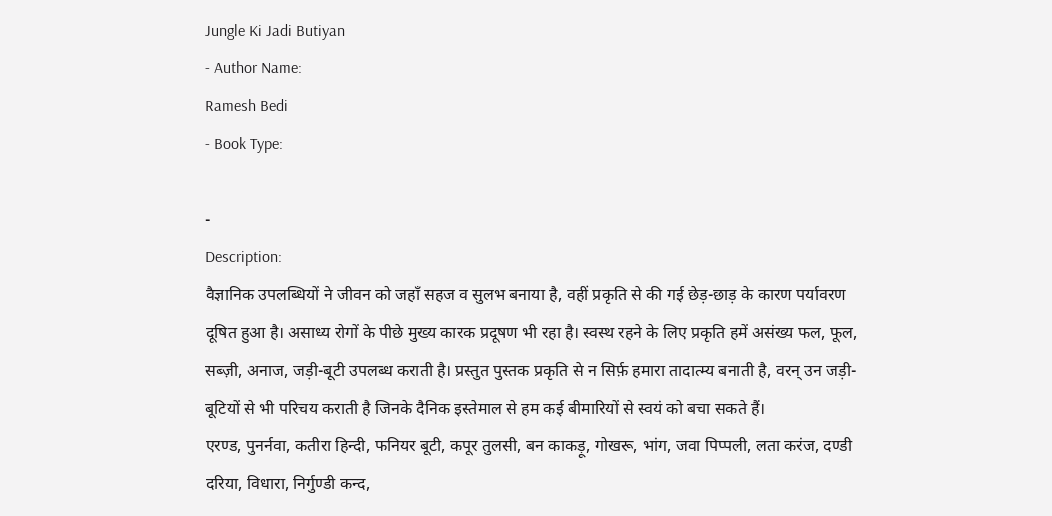Jungle Ki Jadi Butiyan
- Author Name:
Ramesh Bedi
- Book Type:

-
Description:
वैज्ञानिक उपलब्धियों ने जीवन को जहाँ सहज व सुलभ बनाया है, वहीं प्रकृति से की गई छेड़-छाड़ के कारण पर्यावरण दूषित हुआ है। असाध्य रोगों के पीछे मुख्य कारक प्रदूषण भी रहा है। स्वस्थ रहने के लिए प्रकृति हमें असंख्य फल, फूल, सब्ज़ी, अनाज, जड़ी-बूटी उपलब्ध कराती है। प्रस्तुत पुस्तक प्रकृति से न सिर्फ़ हमारा तादात्म्य बनाती है, वरन् उन जड़ी-बूटियों से भी परिचय कराती है जिनके दैनिक इस्तेमाल से हम कई बीमारियों से स्वयं को बचा सकते हैं।
एरण्ड, पुनर्नवा, कतीरा हिन्दी, फनियर बूटी, कपूर तुलसी, बन काकड़ू, गोखरू, भांग, जवा पिप्पली, लता करंज, दण्डी दरिया, विधारा, निर्गुण्डी कन्द,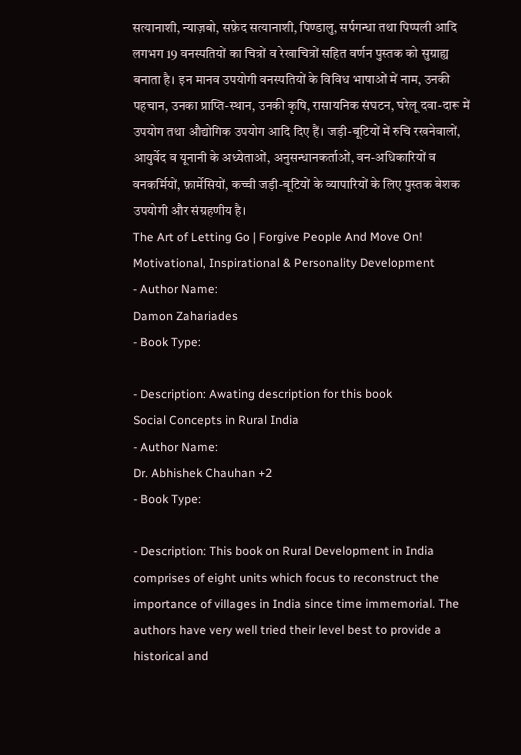सत्यानाशी, न्याज़बो, सफ़ेद सत्यानाशी, पिण्डालु, सर्पगन्धा तथा पिप्पली आदि लगभग 19 वनस्पतियों का चित्रों व रेखाचित्रों सहित वर्णन पुस्तक को सुग्राह्य बनाता है। इन मानव उपयोगी वनस्पतियों के विविध भाषाओं में नाम, उनकी पहचान, उनका प्राप्ति-स्थान, उनकी कृषि, रासायनिक संघटन, घरेलू दवा-दारू में उपयोग तथा औद्योगिक उपयोग आदि दिए हैं। जड़ी-बूटियों में रुचि रखनेवालों, आयुर्वेद व यूनानी के अध्येताओं, अनुसन्धानकर्ताओं, वन-अधिकारियों व वनकर्मियों, फ़ार्मेसियों, कच्ची जड़ी-बूटियों के व्यापारियों के लिए पुस्तक बेशक उपयोगी और संग्रहणीय है।
The Art of Letting Go | Forgive People And Move On! Motivational, Inspirational & Personality Development
- Author Name:
Damon Zahariades
- Book Type:

- Description: Awating description for this book
Social Concepts in Rural India
- Author Name:
Dr. Abhishek Chauhan +2
- Book Type:

- Description: This book on Rural Development in India comprises of eight units which focus to reconstruct the importance of villages in India since time immemorial. The authors have very well tried their level best to provide a historical and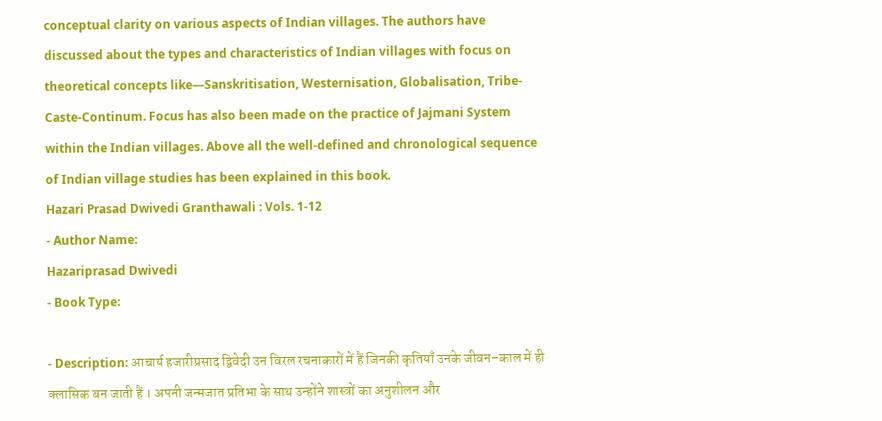conceptual clarity on various aspects of Indian villages. The authors have discussed about the types and characteristics of Indian villages with focus on theoretical concepts like—Sanskritisation, Westernisation, Globalisation, Tribe-Caste-Continum. Focus has also been made on the practice of Jajmani System within the Indian villages. Above all the well-defined and chronological sequence of Indian village studies has been explained in this book.
Hazari Prasad Dwivedi Granthawali : Vols. 1-12
- Author Name:
Hazariprasad Dwivedi
- Book Type:

- Description: आचार्य हजारीप्रसाद द्विवेदी उन विरल रचनाकारों में हैं जिनकी कृतियाँ उनके जीवन–काल में ही क्लासिक बन जाती हैं । अपनी जन्मजात प्रतिभा के साथ उन्होंने शास्त्रों का अनुशीलन और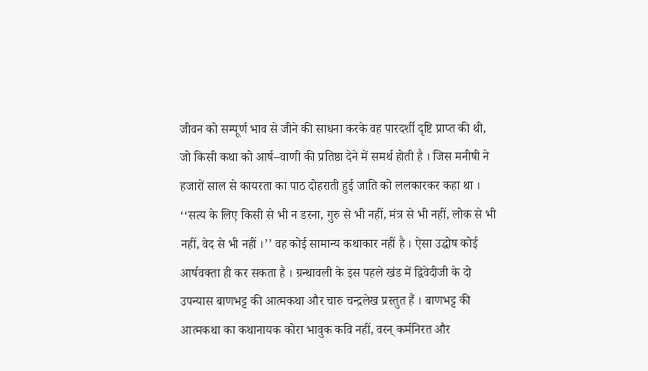जीवन को सम्पूर्ण भाव से जीने की साधना करके वह पारदर्शी दृष्टि प्राप्त की थी, जो किसी कथा को आर्ष–वाणी की प्रतिष्ठा देने में समर्थ होती है । जिस मनीषी ने हजारों साल से कायरता का पाठ दोहराती हुई जाति को ललकारकर कहा था । ‘‘सत्य के लिए किसी से भी न डरना, गुरु से भी नहीं, मंत्र से भी नहीं, लोक से भी नहीं, वेद से भी नहीं ।’’ वह कोई सामान्य कथाकार नहीं है । ऐसा उद्घोष कोई आर्षवक्ता ही कर सकता है । ग्रन्थावली के इस पहले खंड में द्विवेदीजी के दो उपन्यास बाणभट्ट की आत्मकथा और चारु चन्द्रलेख प्रस्तुत हैं । बाणभट्ट की आत्मकथा का कथानायक कोरा भावुक कवि नहीं, वरन् कर्मनिरत और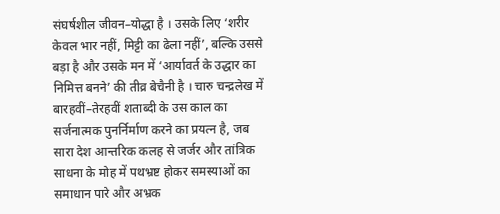संघर्षशील जीवन–योद्धा है । उसके लिए ‘शरीर केवल भार नहीं, मिट्टी का ढेला नहीं’, बल्कि उससे बड़ा है और उसके मन में ‘आर्यावर्त के उद्धार का निमित्त बनने’ की तीव्र बेचैनी है । चारु चन्द्रलेख में बारहवीं–तेरहवीं शताब्दी के उस काल का सर्जनात्मक पुनर्निर्माण करने का प्रयत्न है, जब सारा देश आन्तरिक कलह से जर्जर और तांत्रिक साधना के मोह में पथभ्रष्ट होकर समस्याओं का समाधान पारे और अभ्रक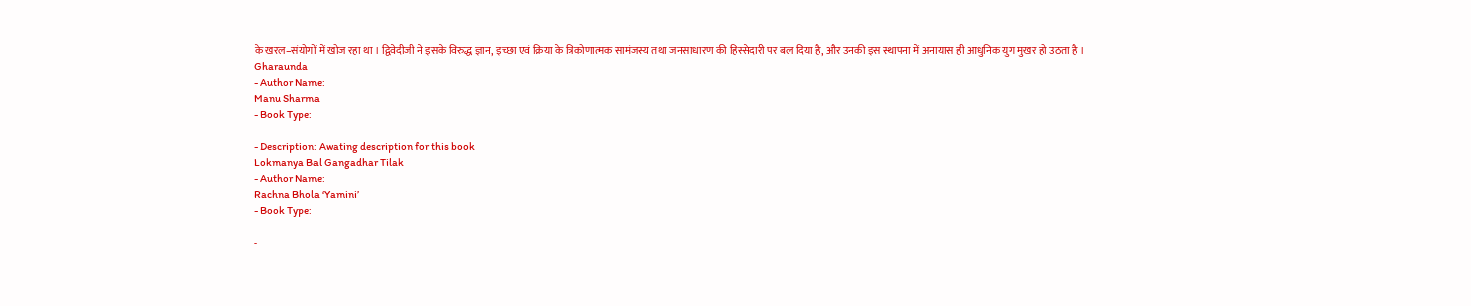के खरल–संयोगों में खोज रहा था । द्विवेदीजी ने इसके विरुद्ध ज्ञान, इच्छा एवं क्रिया के त्रिकोणात्मक सामंजस्य तथा जनसाधारण की हिस्सेदारी पर बल दिया है, और उनकी इस स्थापना में अनायास ही आधुनिक युग मुखर हो उठता है ।
Gharaunda
- Author Name:
Manu Sharma
- Book Type:

- Description: Awating description for this book
Lokmanya Bal Gangadhar Tilak
- Author Name:
Rachna Bhola ‘Yamini’
- Book Type:

-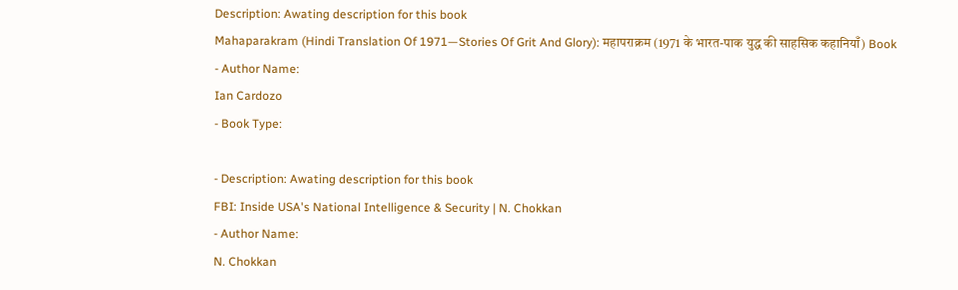Description: Awating description for this book
Mahaparakram (Hindi Translation Of 1971—Stories Of Grit And Glory): महापराक्रम (1971 के भारत-पाक युद्ध की साहसिक कहानियाँ) Book
- Author Name:
Ian Cardozo
- Book Type:

- Description: Awating description for this book
FBI: Inside USA's National Intelligence & Security | N. Chokkan
- Author Name:
N. Chokkan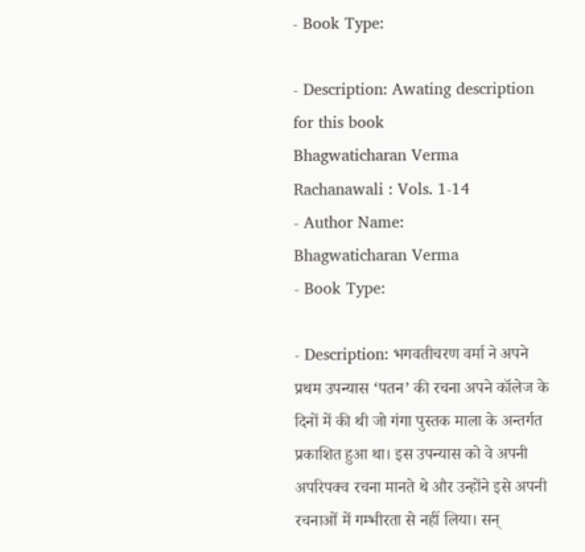- Book Type:

- Description: Awating description for this book
Bhagwaticharan Verma Rachanawali : Vols. 1-14
- Author Name:
Bhagwaticharan Verma
- Book Type:

- Description: भगवतीचरण वर्मा ने अपने प्रथम उपन्यास ‘पतन’ की रचना अपने कॉलेज के दिनों में की थी जो गंगा पुस्तक माला के अन्तर्गत प्रकाशित हुआ था। इस उपन्यास को वे अपनी अपरिपक्व रचना मानते थे और उन्होंने इसे अपनी रचनाओं में गम्भीरता से नहीं लिया। सन्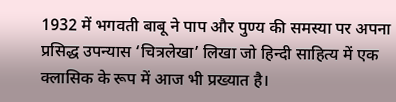1932 में भगवती बाबू ने पाप और पुण्य की समस्या पर अपना प्रसिद्ध उपन्यास ‘चित्रलेखा’ लिखा जो हिन्दी साहित्य में एक क्लासिक के रूप में आज भी प्रख्यात है।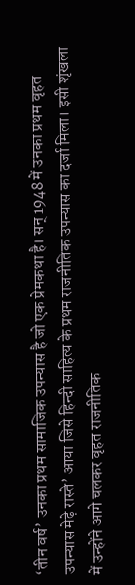‘तीन वर्ष’ उनका प्रथम सामाजिक उपन्यास है जो एक प्रेमकथा है। सन् 1948 में उनका प्रथम वृहत उपन्यास मेढ़े रास्ते’ आया जिसे हिन्दी साहित्य के प्रथम राजनीतिक उपन्यास का दर्जा मिला। इसी शृंखला में उन्होंने आगे चलकर वृहत राजनीतिक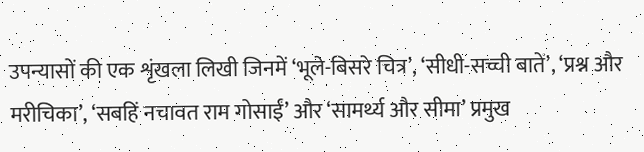उपन्यासों की एक शृंखला लिखी जिनमें ‘भूले-बिसरे चित्र’, ‘सीधी-सच्ची बातें’, ‘प्रश्न और मरीचिका’, ‘सबहिं नचावत राम गोसाईं’ और ‘सामर्थ्य और सीमा’ प्रमुख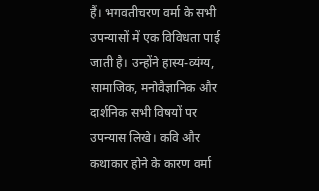हैं। भगवतीचरण वर्मा के सभी उपन्यासों में एक विविधता पाई जाती है। उन्होंने हास्य-व्यंग्य, सामाजिक, मनोवैज्ञानिक और दार्शनिक सभी विषयों पर उपन्यास लिखे। कवि और कथाकार होने के कारण वर्मा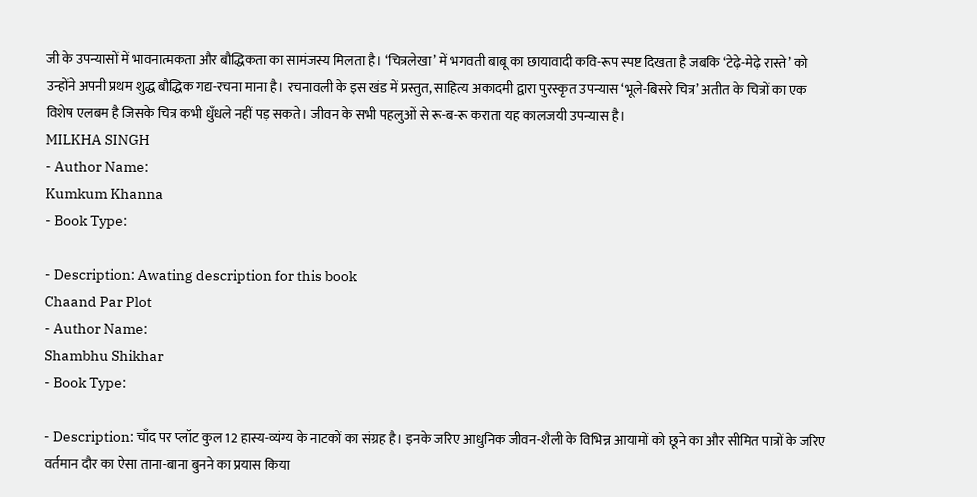जी के उपन्यासों में भावनात्मकता और बौद्धिकता का सामंजस्य मिलता है। ‘चित्रलेखा’ में भगवती बाबू का छायावादी कवि-रूप स्पष्ट दिखता है जबकि ‘टेढ़े-मेढ़े रास्ते’ को उन्होंने अपनी प्रथम शुद्ध बौद्धिक गद्य-रचना माना है। रचनावली के इस खंड में प्रस्तुत, साहित्य अकादमी द्वारा पुरस्कृत उपन्यास ‘भूले-बिसरे चित्र’ अतीत के चित्रों का एक विशेष एलबम है जिसके चित्र कभी धुँधले नहीं पड़ सकते। जीवन के सभी पहलुओं से रू-ब-रू कराता यह कालजयी उपन्यास है।
MILKHA SINGH
- Author Name:
Kumkum Khanna
- Book Type:

- Description: Awating description for this book
Chaand Par Plot
- Author Name:
Shambhu Shikhar
- Book Type:

- Description: चाँद पर प्लॉट कुल 12 हास्य-व्यंग्य के नाटकों का संग्रह है। इनके जरिए आधुनिक जीवन-शैली के विभिन्न आयामों को छूने का और सीमित पात्रों के जरिए वर्तमान दौर का ऐसा ताना-बाना बुनने का प्रयास किया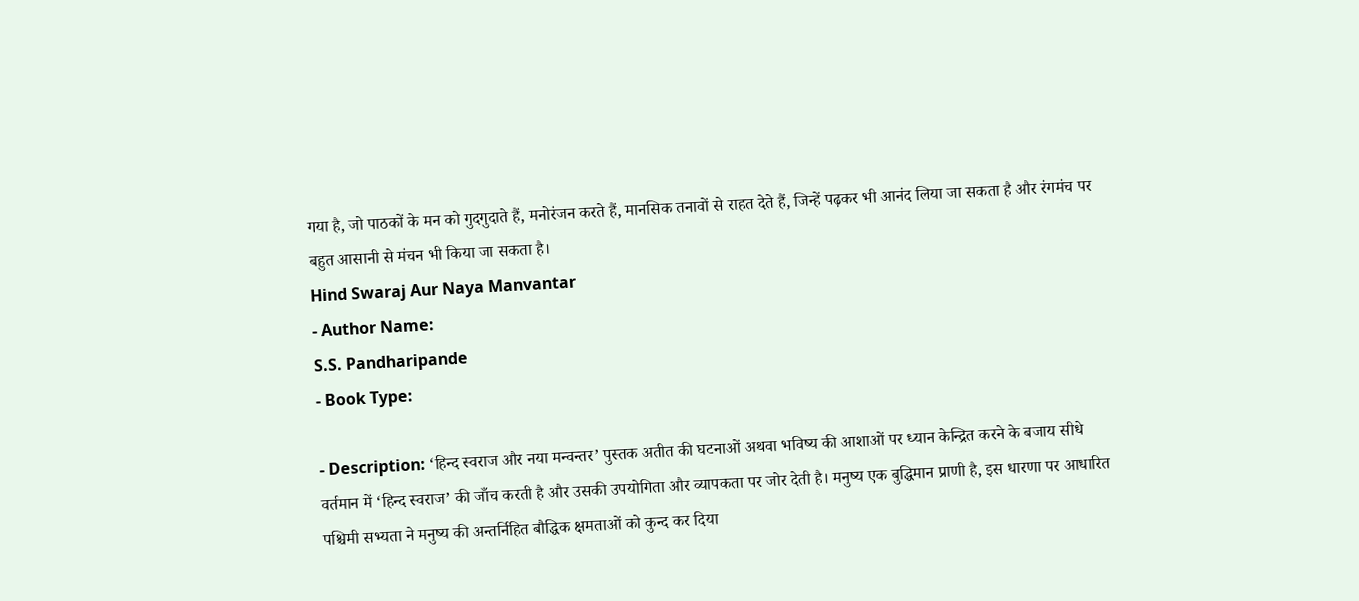गया है, जो पाठकों के मन को गुदगुदाते हैं, मनोरंजन करते हैं, मानसिक तनावों से राहत देते हैं, जिन्हें पढ़कर भी आनंद लिया जा सकता है और रंगमंच पर बहुत आसानी से मंचन भी किया जा सकता है।
Hind Swaraj Aur Naya Manvantar
- Author Name:
S.S. Pandharipande
- Book Type:

- Description: ‘हिन्द स्वराज और नया मन्वन्तर’ पुस्तक अतीत की घटनाओं अथवा भविष्य की आशाओं पर ध्यान केन्द्रित करने के बजाय सीधे वर्तमान में ‘हिन्द स्वराज’ की जाँच करती है और उसकी उपयोगिता और व्यापकता पर जोर देती है। मनुष्य एक बुद्धिमान प्राणी है, इस धारणा पर आधारित पश्चिमी सभ्यता ने मनुष्य की अन्तर्निहित बौद्धिक क्षमताओं को कुन्द कर दिया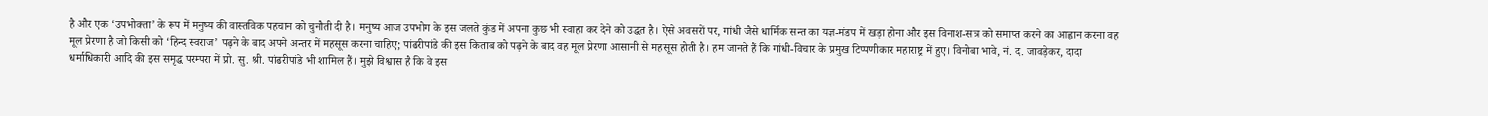है और एक ‘उपभोक्ता’ के रूप में मनुष्य की वास्तविक पहचान को चुनौती दी है। मनुष्य आज उपभोग के इस जलते कुंड में अपना कुछ भी स्वाहा कर देने को उद्धत है। ऐसे अवसरों पर, गांधी जैसे धार्मिक सन्त का यज्ञ-मंडप में खड़ा होना और इस विनाश-सत्र को समाप्त करने का आह्वान करना वह मूल प्रेरणा है जो किसी को ‘हिन्द स्वराज’ पढ़ने के बाद अपने अन्तर में महसूस करना चाहिए; पांढरीपांडे की इस किताब को पढ़ने के बाद वह मूल प्रेरणा आसानी से महसूस होती है। हम जानते हैं कि गांधी-विचार के प्रमुख टिप्पणीकार महाराष्ट्र में हुए। विनोबा भावे, नं. द. जावड़ेकर, दादा धर्माधिकारी आदि की इस समृद्ध परम्परा में प्रो. सु. श्री. पांढरीपांडे भी शामिल हैं। मुझे विश्वास है कि वे इस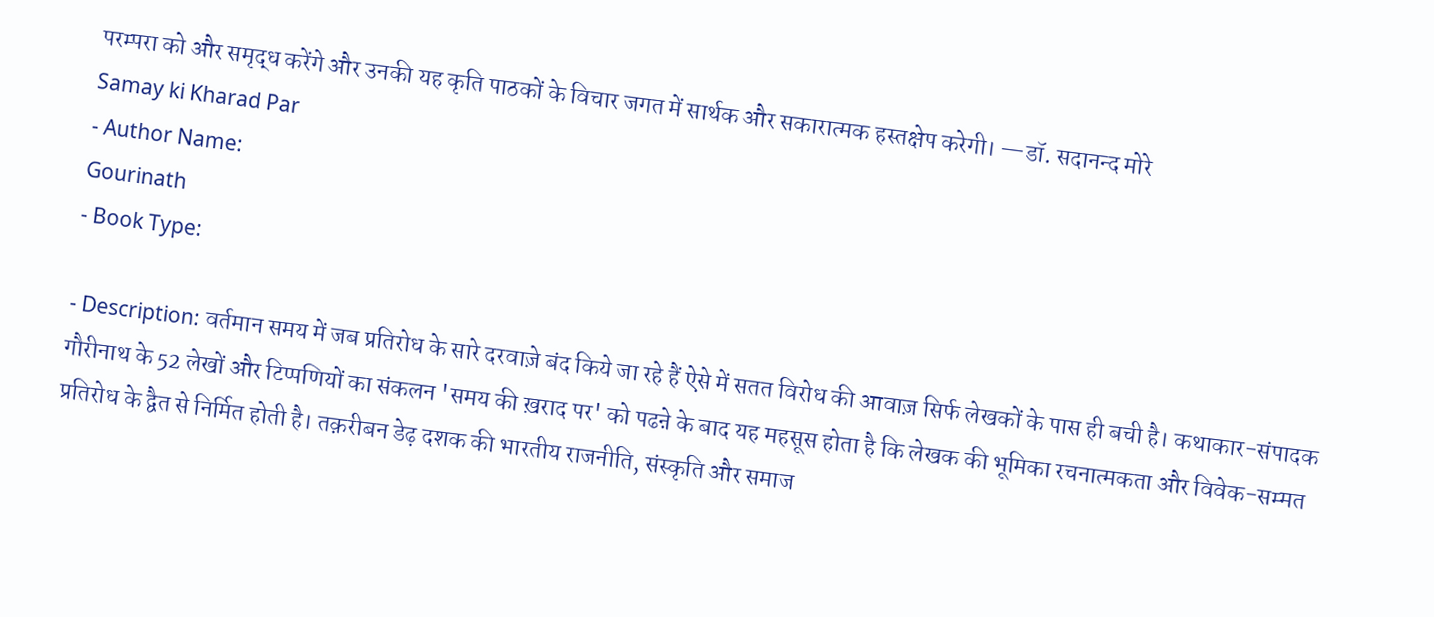परम्परा को और समृद्ध करेंगे और उनकी यह कृति पाठकों के विचार जगत में सार्थक और सकारात्मक हस्तक्षेप करेगी। —डॉ. सदानन्द मोरे
Samay ki Kharad Par
- Author Name:
Gourinath
- Book Type:

- Description: वर्तमान समय में जब प्रतिरोध के सारे दरवाज़े बंद किये जा रहे हैं ऐसे में सतत विरोध की आवाज़ सिर्फ लेखकों के पास ही बची है। कथाकार-संपादक गौरीनाथ के 52 लेखों और टिप्पणियों का संकलन 'समय की ख़राद पर' को पढऩे के बाद यह महसूस होता है कि लेखक की भूमिका रचनात्मकता और विवेक-सम्मत प्रतिरोध के द्वैत से निर्मित होती है। तक़रीबन डेढ़ दशक की भारतीय राजनीति, संस्कृति और समाज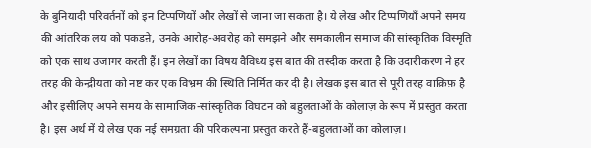के बुनियादी परिवर्तनों को इन टिप्पणियों और लेखों से जाना जा सकता है। ये लेख और टिप्पणियाँ अपने समय की आंतरिक लय को पकडऩे, उनके आरोह-अवरोह को समझने और समकालीन समाज की सांस्कृतिक विस्मृति को एक साथ उजागर करती हैं। इन लेखों का विषय वैविध्य इस बात की तस्दीक करता है कि उदारीकरण ने हर तरह की केन्द्रीयता को नष्ट कर एक विभ्रम की स्थिति निर्मित कर दी है। लेखक इस बात से पूरी तरह वाक़िफ़ है और इसीलिए अपने समय के सामाजिक-सांस्कृतिक विघटन को बहुलताओं के कोलाज़ के रूप में प्रस्तुत करता है। इस अर्थ में ये लेख एक नई समग्रता की परिकल्पना प्रस्तुत करते हैं-बहुलताओं का कोलाज़।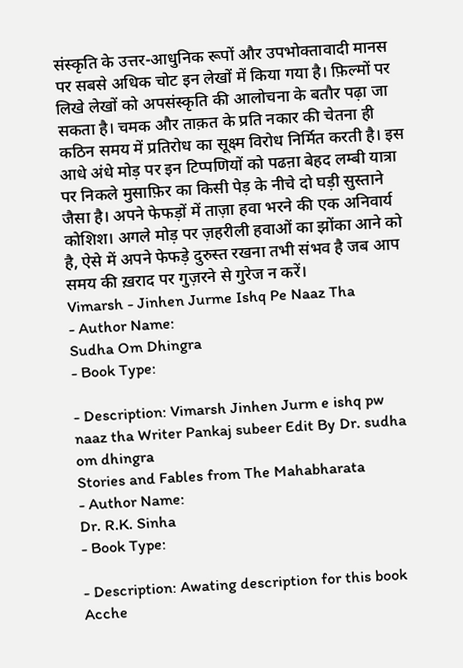संस्कृति के उत्तर-आधुनिक रूपों और उपभोक्तावादी मानस पर सबसे अधिक चोट इन लेखों में किया गया है। फ़िल्मों पर लिखे लेखों को अपसंस्कृति की आलोचना के बतौर पढ़ा जा सकता है। चमक और ताक़त के प्रति नकार की चेतना ही कठिन समय में प्रतिरोध का सूक्ष्म विरोध निर्मित करती है। इस आधे अंधे मोड़ पर इन टिप्पणियों को पढऩा बेहद लम्बी यात्रा पर निकले मुसाफ़िर का किसी पेड़ के नीचे दो घड़ी सुस्ताने जैसा है। अपने फेफड़ों में ताज़ा हवा भरने की एक अनिवार्य कोशिश। अगले मोड़ पर ज़हरीली हवाओं का झोंका आने को है, ऐसे में अपने फेफड़े दुरुस्त रखना तभी संभव है जब आप समय की ख़राद पर गुज़रने से गुरेज न करें।
Vimarsh - Jinhen Jurme Ishq Pe Naaz Tha
- Author Name:
Sudha Om Dhingra
- Book Type:

- Description: Vimarsh Jinhen Jurm e ishq pw naaz tha Writer Pankaj subeer Edit By Dr. sudha om dhingra
Stories and Fables from The Mahabharata
- Author Name:
Dr. R.K. Sinha
- Book Type:

- Description: Awating description for this book
Acche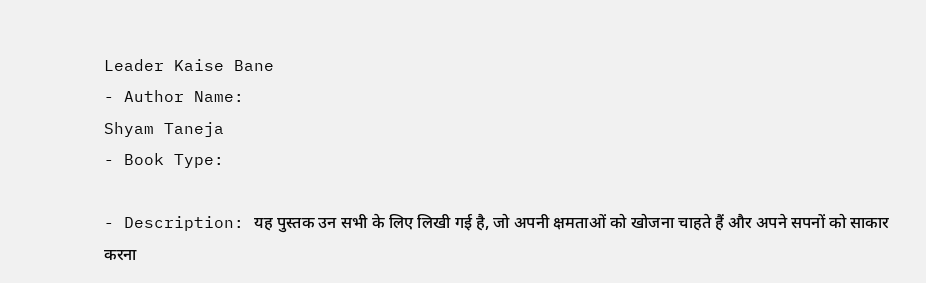Leader Kaise Bane
- Author Name:
Shyam Taneja
- Book Type:

- Description: यह पुस्तक उन सभी के लिए लिखी गई है, जो अपनी क्षमताओं को खोजना चाहते हैं और अपने सपनों को साकार करना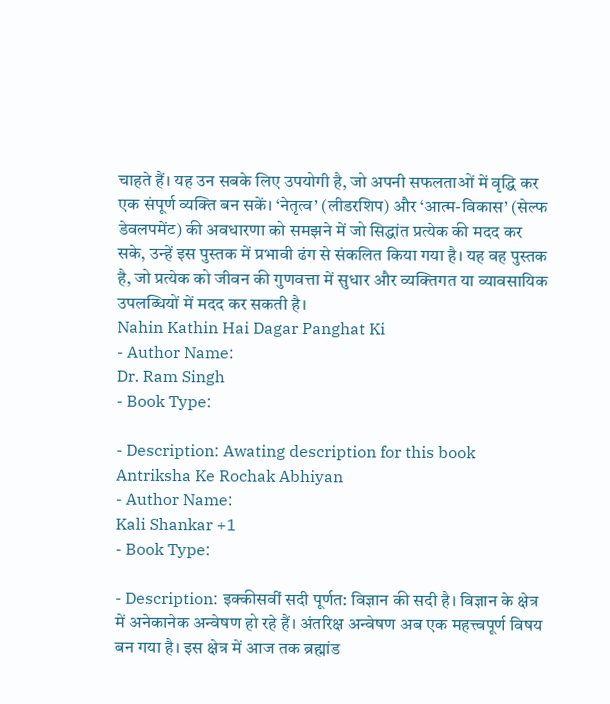चाहते हैं। यह उन सबके लिए उपयोगी है, जो अपनी सफलताओं में वृद्धि कर एक संपूर्ण व्यक्ति बन सकें। ‘नेतृत्व’ (लीडरशिप) और ‘आत्म-विकास’ (सेल्फ डेवलपमेंट) की अवधारणा को समझने में जो सिद्धांत प्रत्येक की मदद कर सके, उन्हें इस पुस्तक में प्रभावी ढंग से संकलित किया गया है। यह वह पुस्तक है, जो प्रत्येक को जीवन की गुणवत्ता में सुधार और व्यक्तिगत या व्यावसायिक उपलब्धियों में मदद कर सकती है।
Nahin Kathin Hai Dagar Panghat Ki
- Author Name:
Dr. Ram Singh
- Book Type:

- Description: Awating description for this book
Antriksha Ke Rochak Abhiyan
- Author Name:
Kali Shankar +1
- Book Type:

- Description: इक्कीसवीं सदी पूर्णत: विज्ञान की सदी है। विज्ञान के क्षेत्र में अनेकानेक अन्वेषण हो रहे हैं। अंतरिक्ष अन्वेषण अब एक महत्त्वपूर्ण विषय बन गया है। इस क्षेत्र में आज तक ब्रह्मांड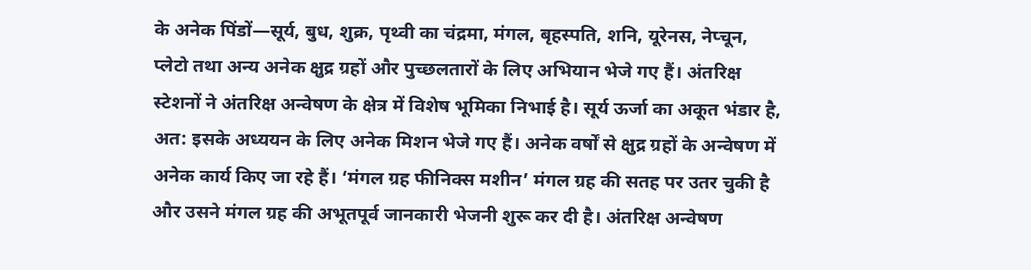के अनेक पिंडों—सूर्य, बुध, शुक्र, पृथ्वी का चंद्रमा, मंगल, बृहस्पति, शनि, यूरेनस, नेप्चून, प्लेटो तथा अन्य अनेक क्षुद्र ग्रहों और पुच्छलतारों के लिए अभियान भेजे गए हैं। अंतरिक्ष स्टेशनों ने अंतरिक्ष अन्वेषण के क्षेत्र में विशेष भूमिका निभाई है। सूर्य ऊर्जा का अकूत भंडार है, अत: इसके अध्ययन के लिए अनेक मिशन भेजे गए हैं। अनेक वर्षों से क्षुद्र ग्रहों के अन्वेषण में अनेक कार्य किए जा रहे हैं। ‘मंगल ग्रह फीनिक्स मशीन’ मंगल ग्रह की सतह पर उतर चुकी है और उसने मंगल ग्रह की अभूतपूर्व जानकारी भेजनी शुरू कर दी है। अंतरिक्ष अन्वेषण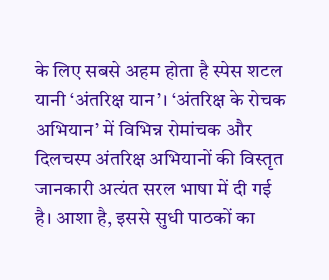के लिए सबसे अहम होता है स्पेस शटल यानी ‘अंतरिक्ष यान’। ‘अंतरिक्ष के रोचक अभियान’ में विभिन्न रोमांचक और दिलचस्प अंतरिक्ष अभियानों की विस्तृत जानकारी अत्यंत सरल भाषा में दी गई है। आशा है, इससे सुधी पाठकों का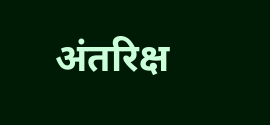अंतरिक्ष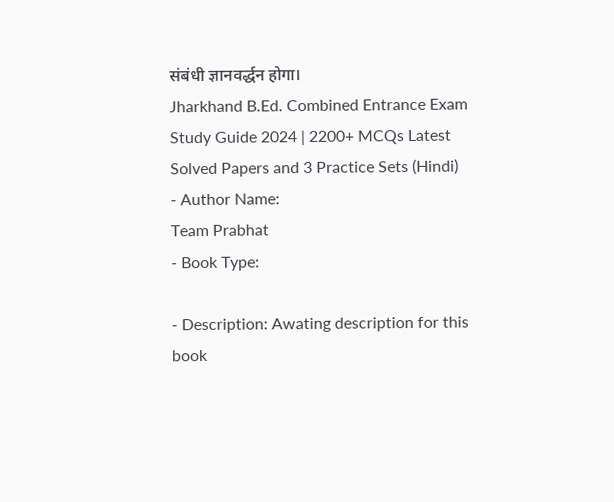संबंधी ज्ञानवर्द्धन होगा।
Jharkhand B.Ed. Combined Entrance Exam Study Guide 2024 | 2200+ MCQs Latest Solved Papers and 3 Practice Sets (Hindi)
- Author Name:
Team Prabhat
- Book Type:

- Description: Awating description for this book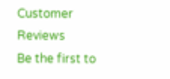Customer Reviews
Be the first to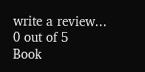write a review...
0 out of 5
Book